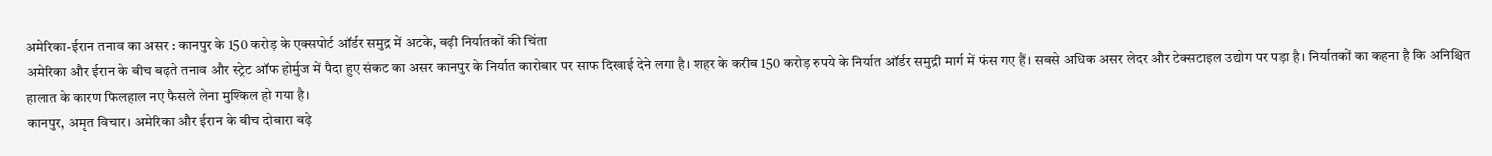अमेरिका-ईरान तनाव का असर : कानपुर के 150 करोड़ के एक्सपोर्ट ऑर्डर समुद्र में अटके, बढ़ी निर्यातकों की चिंता
अमेरिका और ईरान के बीच बढ़ते तनाव और स्ट्रेट ऑफ होर्मुज में पैदा हुए संकट का असर कानपुर के निर्यात कारोबार पर साफ दिखाई देने लगा है। शहर के करीब 150 करोड़ रुपये के निर्यात ऑर्डर समुद्री मार्ग में फंस गए हैं। सबसे अधिक असर लेदर और टेक्सटाइल उद्योग पर पड़ा है। निर्यातकों का कहना है कि अनिश्चित हालात के कारण फिलहाल नए फैसले लेना मुश्किल हो गया है।
कानपुर, अमृत विचार। अमेरिका और ईरान के बीच दोबारा बढ़े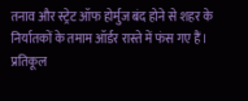तनाव और स्ट्रेट ऑफ होर्मुज बंद होने से शहर के निर्यातकों के तमाम ऑर्डर रास्ते में फंस गए हैं। प्रतिकूल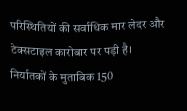परिस्थितियों की सर्वाधिक मार लेदर और टेक्सटाइल कारोबार पर पड़ी है। निर्यातकों के मुताबिक 150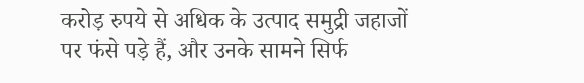करोड़ रुपये से अधिक के उत्पाद समुद्री जहाजों पर फंसे पड़े हैं, और उनके सामने सिर्फ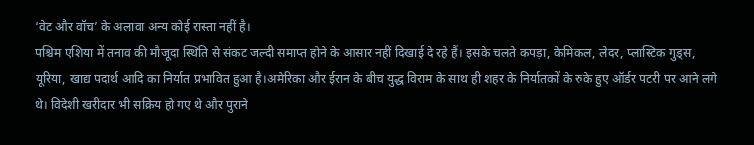‘वेट और वॉच’ के अलावा अन्य कोई रास्ता नहीं है।
पश्चिम एशिया में तनाव की मौजूदा स्थिति से संकट जल्दी समाप्त होने के आसार नहीं दिखाई दे रहे हैं। इसके चलते कपड़ा, केमिकल, लेदर, प्लास्टिक गुड्स, यूरिया, खाद्य पदार्थ आदि का निर्यात प्रभावित हुआ है।अमेरिका और ईरान के बीच युद्ध विराम के साथ ही शहर के निर्यातकों के रुके हुए ऑर्डर पटरी पर आने लगे थे। विदेशी खरीदार भी सक्रिय हो गए थे और पुराने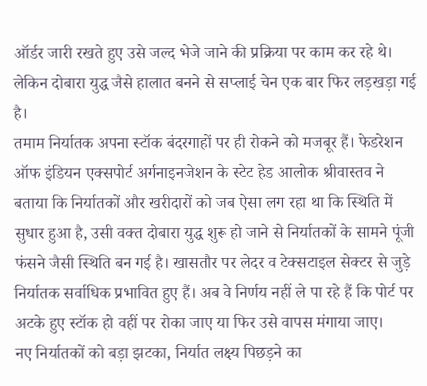ऑर्डर जारी रखते हुए उसे जल्द भेजे जाने की प्रक्रिया पर काम कर रहे थे। लेकिन दोबारा युद्ध जैसे हालात बनने से सप्लाई चेन एक बार फिर लड़खड़ा गई है।
तमाम निर्यातक अपना स्टॉक बंदरगाहों पर ही रोकने को मजबूर हैं। फेडरेशन ऑफ इंडियन एक्सपोर्ट अर्गनाइनजेशन के स्टेट हेड आलोक श्रीवास्तव ने बताया कि निर्यातकों और खरीदारों को जब ऐसा लग रहा था कि स्थिति में सुधार हुआ है, उसी वक्त दोबारा युद्ध शुरू हो जाने से निर्यातकों के सामने पूंजी फंसने जैसी स्थिति बन गई है। खासतौर पर लेदर व टेक्सटाइल सेक्टर से जुड़े निर्यातक सर्वाधिक प्रभावित हुए हैं। अब वे निर्णय नहीं ले पा रहे हैं कि पोर्ट पर अटके हुए स्टॉक हो वहीं पर रोका जाए या फिर उसे वापस मंगाया जाए।
नए निर्यातकों को बड़ा झटका, निर्यात लक्ष्य पिछड़ने का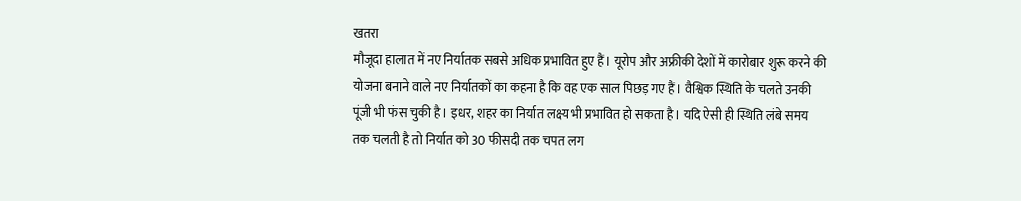खतरा
मौजूदा हालात में नए निर्यातक सबसे अधिक प्रभावित हुए हैं। यूरोप और अफ्रीकी देशों में कारोबार शुरू करने की योजना बनाने वाले नए निर्यातकों का कहना है कि वह एक साल पिछड़ गए हैं। वैश्विक स्थिति के चलते उनकी पूंजी भी फंस चुकी है। इधर, शहर का निर्यात लक्ष्य भी प्रभावित हो सकता है। यदि ऐसी ही स्थिति लंबे समय तक चलती है तो निर्यात को 30 फीसदी तक चपत लग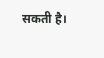सकती है।